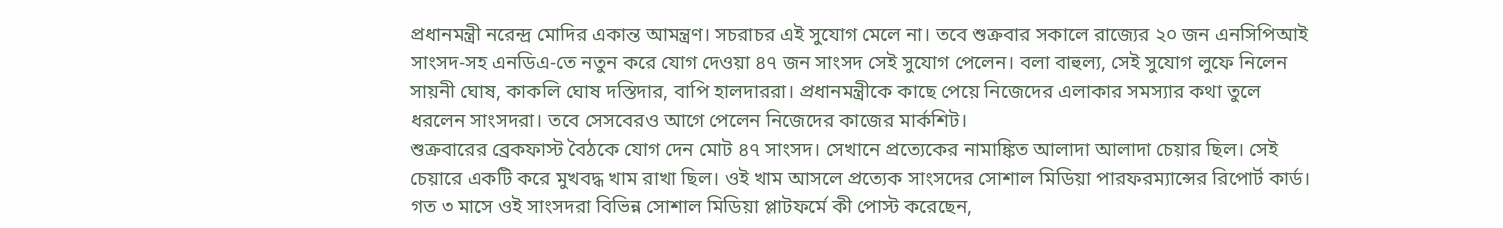প্রধানমন্ত্রী নরেন্দ্র মোদির একান্ত আমন্ত্রণ। সচরাচর এই সুযোগ মেলে না। তবে শুক্রবার সকালে রাজ্যের ২০ জন এনসিপিআই সাংসদ-সহ এনডিএ-তে নতুন করে যোগ দেওয়া ৪৭ জন সাংসদ সেই সুযোগ পেলেন। বলা বাহুল্য, সেই সুযোগ লুফে নিলেন সায়নী ঘোষ, কাকলি ঘোষ দস্তিদার, বাপি হালদাররা। প্রধানমন্ত্রীকে কাছে পেয়ে নিজেদের এলাকার সমস্যার কথা তুলে ধরলেন সাংসদরা। তবে সেসবেরও আগে পেলেন নিজেদের কাজের মার্কশিট।
শুক্রবারের ব্রেকফাস্ট বৈঠকে যোগ দেন মোট ৪৭ সাংসদ। সেখানে প্রত্যেকের নামাঙ্কিত আলাদা আলাদা চেয়ার ছিল। সেই চেয়ারে একটি করে মুখবদ্ধ খাম রাখা ছিল। ওই খাম আসলে প্রত্যেক সাংসদের সোশাল মিডিয়া পারফরম্যান্সের রিপোর্ট কার্ড। গত ৩ মাসে ওই সাংসদরা বিভিন্ন সোশাল মিডিয়া প্লাটফর্মে কী পোস্ট করেছেন,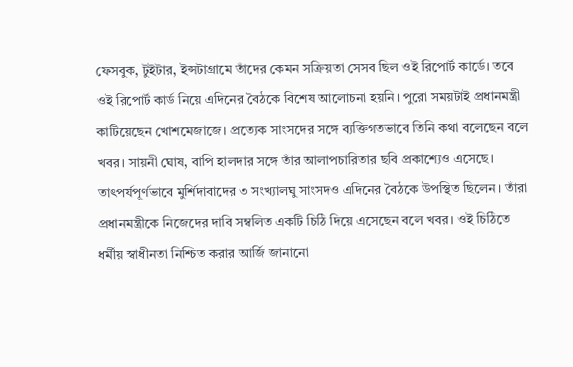ফেসবুক, টুইটার, ইন্সটাগ্রামে তাঁদের কেমন সক্রিয়তা সেসব ছিল ওই রিপোর্ট কার্ডে। তবে ওই রিপোর্ট কার্ড নিয়ে এদিনের বৈঠকে বিশেষ আলোচনা হয়নি। পুরো সময়টাই প্রধানমন্ত্রী কাটিয়েছেন খোশমেজাজে। প্রত্যেক সাংসদের সঙ্গে ব্যক্তিগতভাবে তিনি কথা বলেছেন বলে খবর। সায়নী ঘোষ, বাপি হালদার সঙ্গে তাঁর আলাপচারিতার ছবি প্রকাশ্যেও এসেছে।
তাৎপর্যপূর্ণভাবে মুর্শিদাবাদের ৩ সংখ্যালঘু সাংসদও এদিনের বৈঠকে উপস্থিত ছিলেন। তাঁরা প্রধানমন্ত্রীকে নিজেদের দাবি সম্বলিত একটি চিঠি দিয়ে এসেছেন বলে খবর। ওই চিঠিতে ধর্মীয় স্বাধীনতা নিশ্চিত করার আর্জি জানানো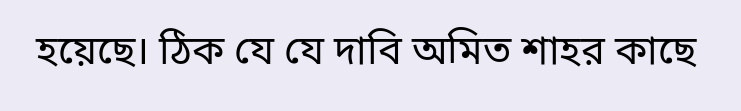হয়েছে। ঠিক যে যে দাবি অমিত শাহর কাছে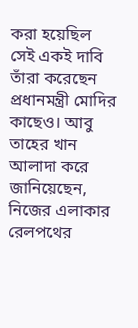করা হয়েছিল সেই একই দাবি তাঁরা করেছেন প্রধানমন্ত্রী মোদির কাছেও। আবু তাহের খান আলাদা করে জানিয়েছেন, নিজের এলাকার রেলপথের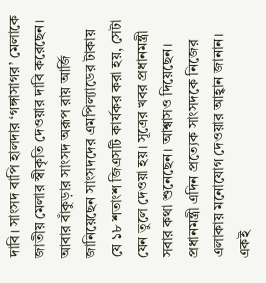দাবি। সাংসদ বাপি হালদার ‘গঙ্গাসাগর’ মেলাকে জাতীয় মেলার স্বীকৃতি দেওয়ার দাবি করেছেন। আবার বাঁকুড়ার সাংসদ অরূপ রায় আর্জি জানিয়েছেন সাংসদদের এমপিল্যাডের টাকায় যে ১৮ শতাংশ জিএসটি কার্যকর করা হয়, সেটা যেন তুলে দেওয়া হয়। সূত্রের খবর প্রধানমন্ত্রী সবার কথা শুনেছেন। আশ্বাসও দিয়েছেন।
প্রধানমন্ত্রী এদিন প্রত্যেক সাংসদকে নিজের এলাকায় মনোযোগ দেওয়ার আহ্বান জানান। একই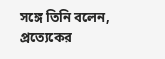সঙ্গে তিনি বলেন, প্রত্যেকের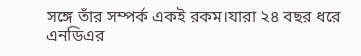সঙ্গে তাঁর সম্পর্ক একই রকম।যারা ২৪ বছর ধরে এনডিএর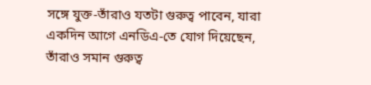সঙ্গে যুক্ত-তাঁরাও যতটা গুরুত্ব পাবেন, যারা একদিন আগে এনডিএ-তে যোগ দিয়েছেন, তাঁরাও সমান গুরুত্ব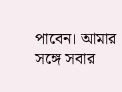পাবেন। আমার সঙ্গে সবার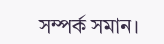সম্পর্ক সমান।